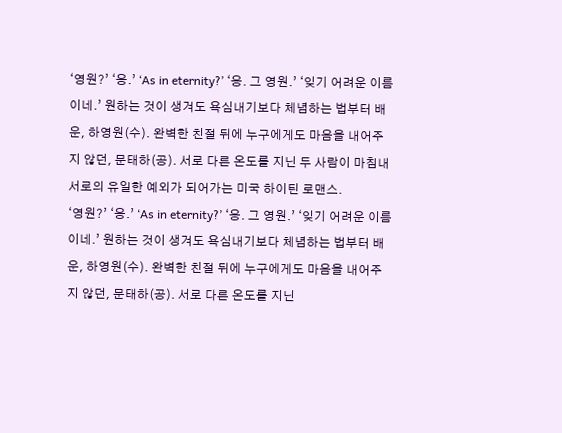‘영원?’ ‘응.’ ‘As in eternity?’ ‘응. 그 영원.’ ‘잊기 어려운 이름이네.’ 원하는 것이 생겨도 욕심내기보다 체념하는 법부터 배운, 하영원(수). 완벽한 친절 뒤에 누구에게도 마음을 내어주지 않던, 문태하(공). 서로 다른 온도를 지닌 두 사람이 마침내 서로의 유일한 예외가 되어가는 미국 하이틴 로맨스.
‘영원?’ ‘응.’ ‘As in eternity?’ ‘응. 그 영원.’ ‘잊기 어려운 이름이네.’ 원하는 것이 생겨도 욕심내기보다 체념하는 법부터 배운, 하영원(수). 완벽한 친절 뒤에 누구에게도 마음을 내어주지 않던, 문태하(공). 서로 다른 온도를 지닌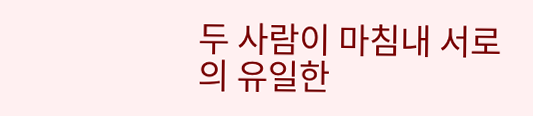두 사람이 마침내 서로의 유일한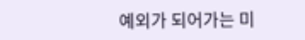예외가 되어가는 미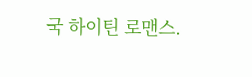국 하이틴 로맨스.